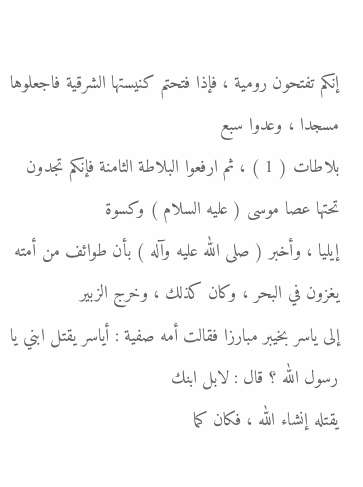إنكم تفتحون رومية ، فإذا فتحتم كنيستها الشرقية فاجعلوها مسجدا ، وعدوا سبع
بلاطات ( 1 ) ، ثم ارفعوا البلاطة الثامنة فإنكم تجدون تحتها عصا موسى ( عليه السلام ) وكسوة
إيليا ، وأخبر ( صلى الله عليه وآله ) بأن طوائف من أمته يغزون في البحر ، وكان كذلك ، وخرج الزبير
إلى ياسر بخيبر مبارزا فقالت أمه صفية : أياسر يقتل ابني يا رسول الله ؟ قال : لابل ابنك
يقتله إنشاء الله ، فكان كما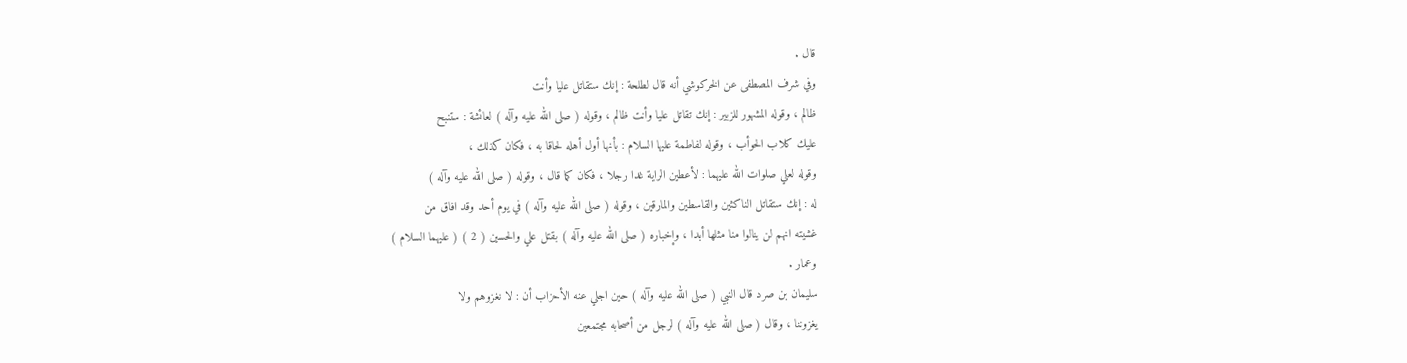قال .
وفي شرف المصطفى عن الخركوشي أنه قال لطلحة : إنك ستقاتل عليا وأنت
ظالم ، وقوله المشهور للزبير : إنك تقاتل عليا وأنت ظالم ، وقوله ( صلى الله عليه وآله ) لعائشة : ستنبح
عليك كلاب الحوأب ، وقوله لفاطمة عليها السلام : بأنها أول أهله لحاقا به ، فكان كذلك ،
وقوله لعلي صلوات الله عليهما : لأعطين الراية غدا رجلا ، فكان كما قال ، وقوله ( صلى الله عليه وآله )
له : إنك ستقاتل الناكثين والقاسطين والمارقين ، وقوله ( صلى الله عليه وآله ) في يوم أحد وقد افاق من
غشيته انهم لن ينالوا منا مثلها أبدا ، وإخباره ( صلى الله عليه وآله ) بقتل علي والحسين ( 2 ) ( عليهما السلام )
وعمار .
سليمان بن صرد قال النبي ( صلى الله عليه وآله ) حين اجلي عنه الأحزاب أن : لا نغزوهم ولا
يغزوننا ، وقال ( صلى الله عليه وآله ) لرجل من أصحابه مجتمعين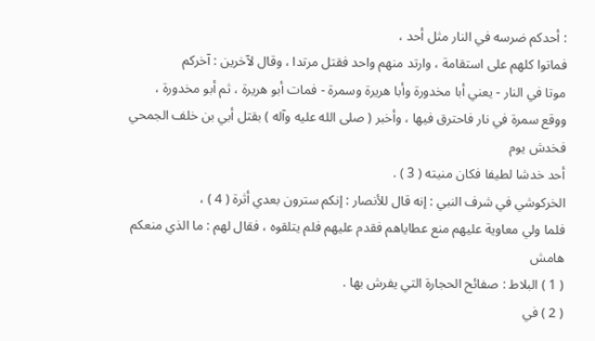: أحدكم ضرسه في النار مثل أحد ،
فماتوا كلهم على استقامة ، وارتد منهم واحد فقتل مرتدا ، وقال لآخرين : آخركم
موتا في النار - يعني أبا مخدورة وأبا هريرة وسمرة - فمات أبو هريرة ، ثم أبو مخدورة ،
ووقع سمرة في نار فاحترق فيها ، وأخبر ( صلى الله عليه وآله ) بقتل أبي بن خلف الجمحي فخدش يوم
أحد خدشا لطيفا فكان منيته ( 3 ) .
الخركوشي في شرف النبي : إنه قال للأنصار : إنكم سترون بعدي أثرة ( 4 ) ،
فلما ولي معاوية عليهم منع عطاياهم فقدم عليهم فلم يتلقوه ، فقال لهم : ما الذي منعكم
هامش
( 1 ) البلاط : صفائح الحجارة التي يفرش بها .
( 2 ) في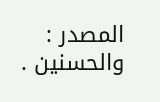المصدر : والحسنين .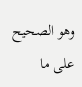وهو الصحيح على ما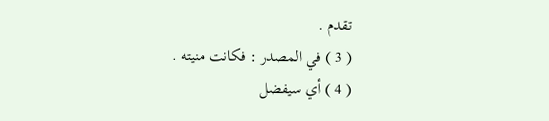تقدم .
( 3 ) في المصدر : فكانت منيته .
( 4 ) أي سيفضل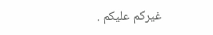غيركم عليكم .